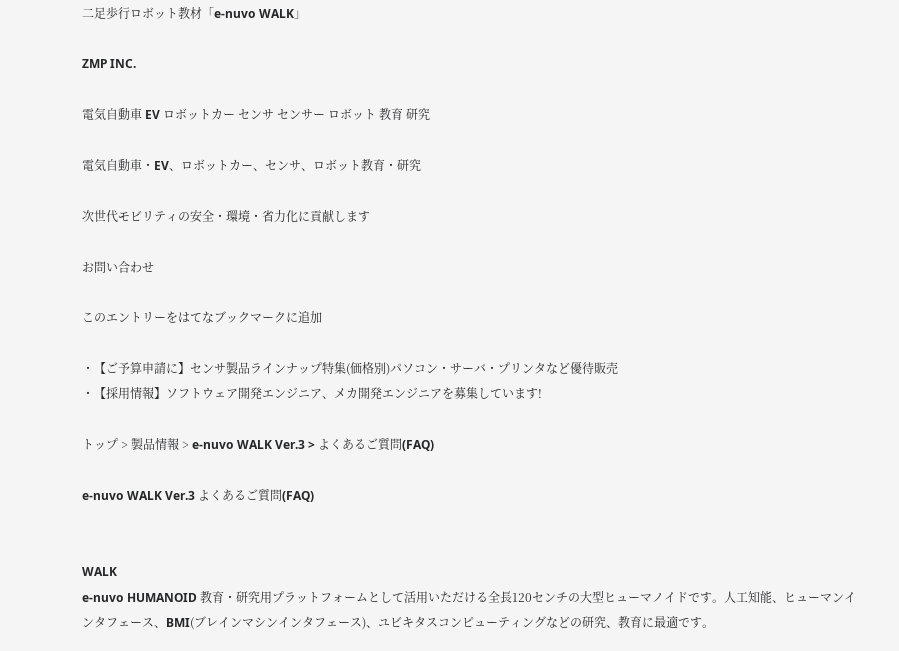二足歩行ロボット教材「e-nuvo WALK」

ZMP INC.

電気自動車 EV ロボットカー センサ センサー ロボット 教育 研究

電気自動車・EV、ロボットカー、センサ、ロボット教育・研究

次世代モビリティの安全・環境・省力化に貢献します

お問い合わせ

このエントリーをはてなブックマークに追加

・【ご予算申請に】センサ製品ラインナップ特集(価格別)パソコン・サーバ・プリンタなど優待販売
・【採用情報】ソフトウェア開発エンジニア、メカ開発エンジニアを募集しています!

トップ > 製品情報 > e-nuvo WALK Ver.3 > よくあるご質問(FAQ)

e-nuvo WALK Ver.3 よくあるご質問(FAQ)


WALK
e-nuvo HUMANOID 教育・研究用プラットフォームとして活用いただける全長120センチの大型ヒューマノイドです。人工知能、ヒューマンインタフェース、BMI(ブレインマシンインタフェース)、ユビキタスコンピューティングなどの研究、教育に最適です。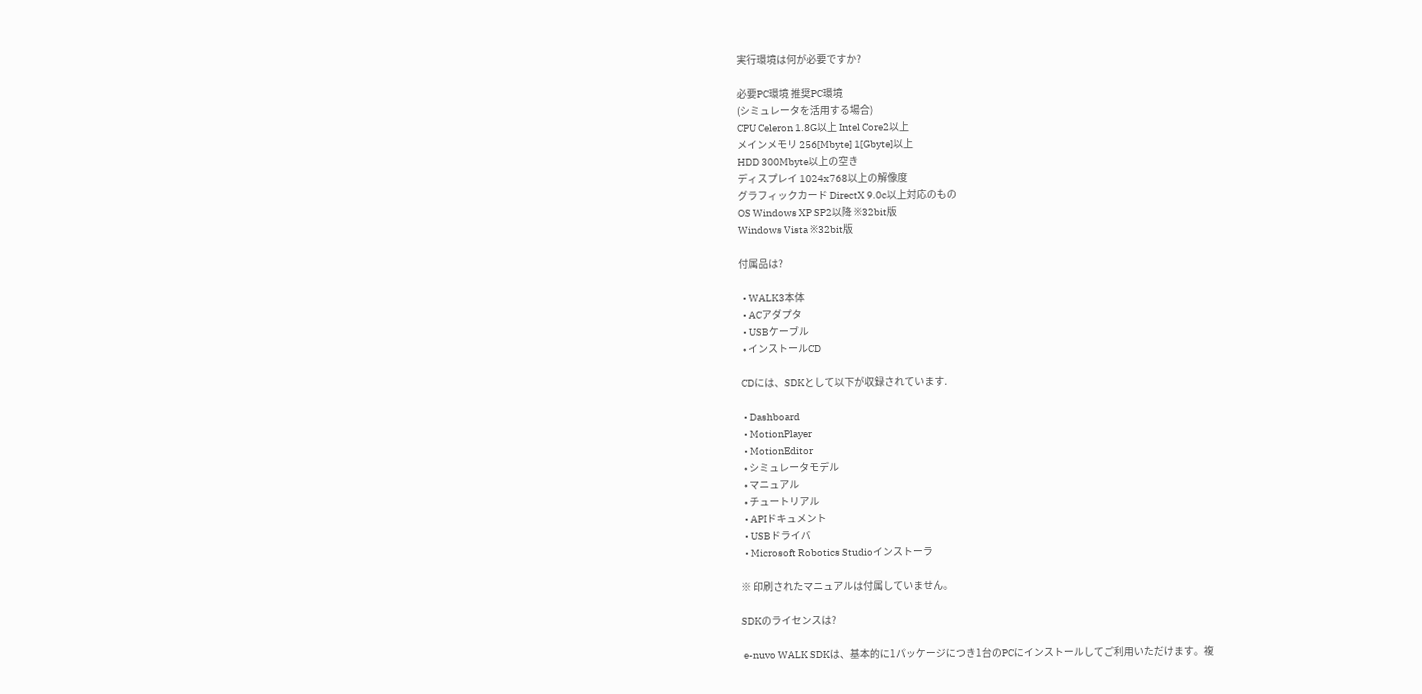実行環境は何が必要ですか?

必要PC環境 推奨PC環境
(シミュレータを活用する場合)
CPU Celeron 1.8G以上 Intel Core2以上
メインメモリ 256[Mbyte] 1[Gbyte]以上
HDD 300Mbyte以上の空き
ディスプレイ 1024x768以上の解像度
グラフィックカード DirectX 9.0c以上対応のもの
OS Windows XP SP2以降 ※32bit版
Windows Vista ※32bit版

付属品は?

  • WALK3本体
  • ACアダプタ
  • USBケーブル
  • インストールCD

 CDには、SDKとして以下が収録されています.

  • Dashboard
  • MotionPlayer
  • MotionEditor
  • シミュレータモデル
  • マニュアル
  • チュートリアル
  • APIドキュメント
  • USBドライバ
  • Microsoft Robotics Studioインストーラ

※ 印刷されたマニュアルは付属していません。

SDKのライセンスは?

 e-nuvo WALK SDKは、基本的に1パッケージにつき1台のPCにインストールしてご利用いただけます。複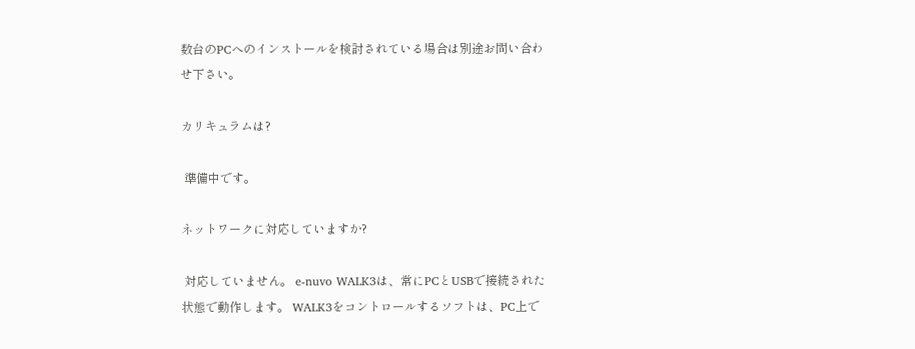数台のPCへのインストールを検討されている場合は別途お問い合わせ下さい。

カリキュラムは?

 準備中です。

ネットワークに対応していますか?

 対応していません。 e-nuvo WALK3は、常にPCとUSBで接続された状態で動作します。 WALK3をコントロールするソフトは、PC上で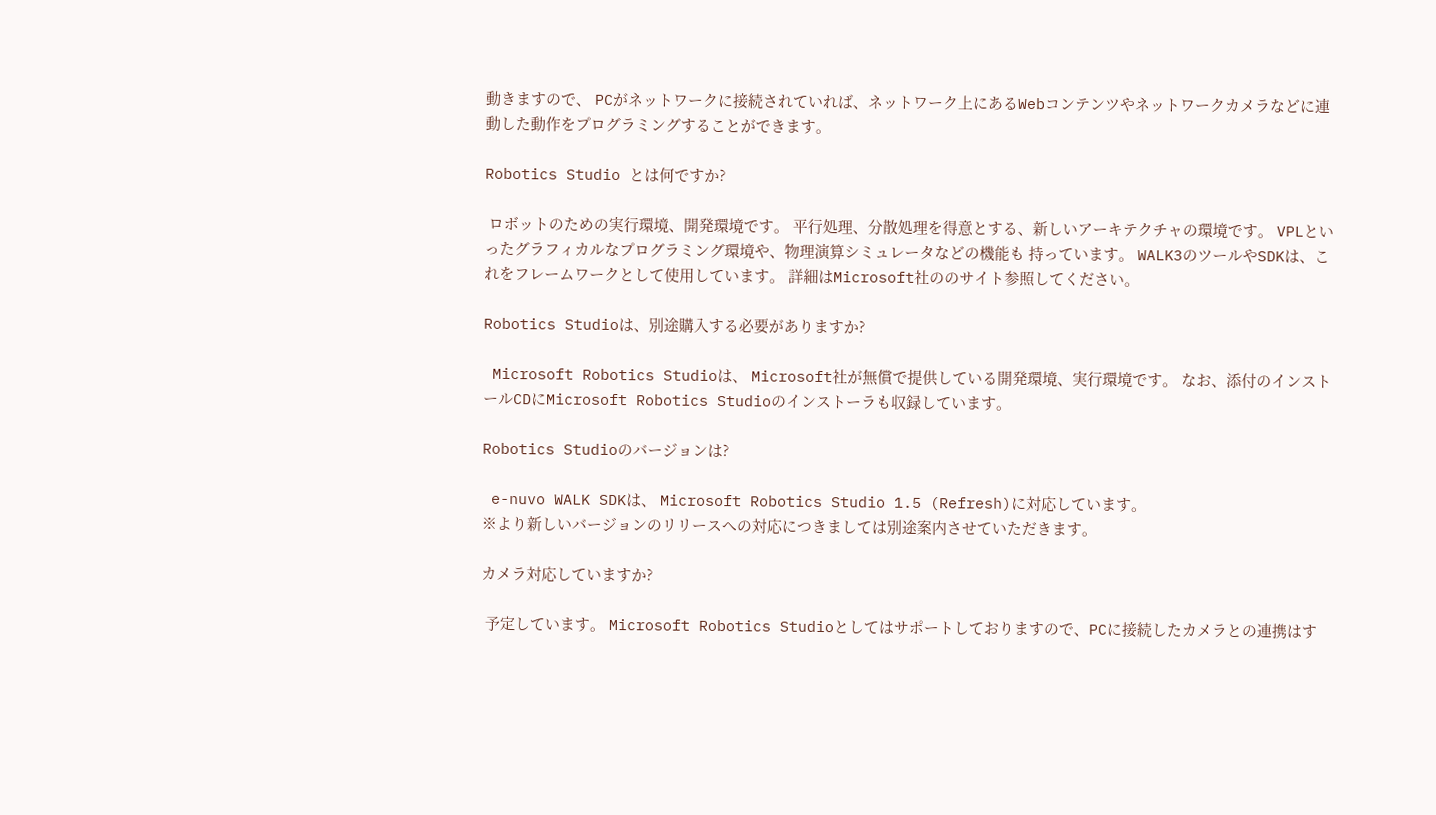動きますので、 PCがネットワークに接続されていれば、ネットワーク上にあるWebコンテンツやネットワークカメラなどに連動した動作をプログラミングすることができます。

Robotics Studio とは何ですか?

 ロボットのための実行環境、開発環境です。 平行処理、分散処理を得意とする、新しいアーキテクチャの環境です。 VPLといったグラフィカルなプログラミング環境や、物理演算シミュレータなどの機能も 持っています。 WALK3のツールやSDKは、これをフレームワークとして使用しています。 詳細はMicrosoft社ののサイト参照してください。

Robotics Studioは、別途購入する必要がありますか?

 Microsoft Robotics Studioは、 Microsoft社が無償で提供している開発環境、実行環境です。 なお、添付のインストールCDにMicrosoft Robotics Studioのインストーラも収録しています。

Robotics Studioのバージョンは?

 e-nuvo WALK SDKは、 Microsoft Robotics Studio 1.5 (Refresh)に対応しています。
※より新しいバージョンのリリースへの対応につきましては別途案内させていただきます。

カメラ対応していますか?

 予定しています。 Microsoft Robotics Studioとしてはサポートしておりますので、PCに接続したカメラとの連携はす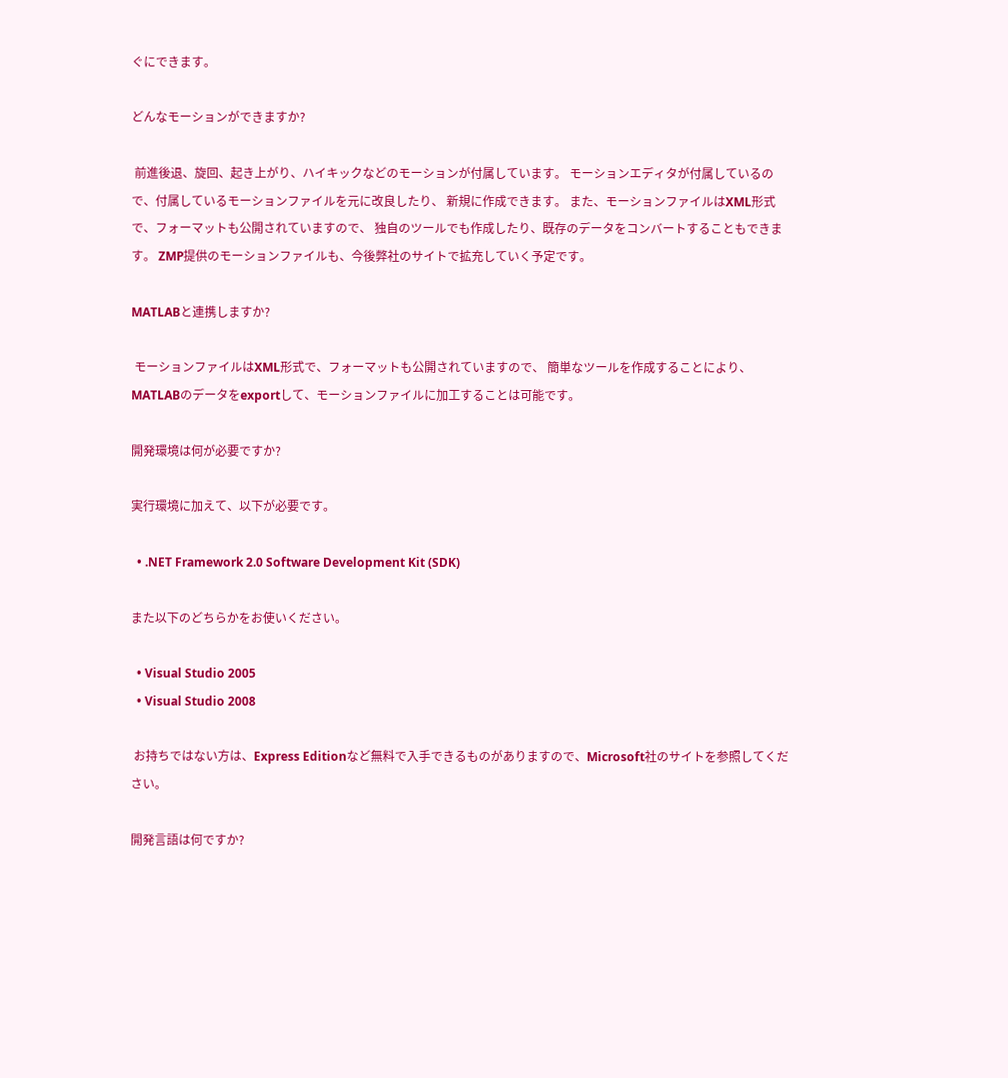ぐにできます。

どんなモーションができますか?

 前進後退、旋回、起き上がり、ハイキックなどのモーションが付属しています。 モーションエディタが付属しているので、付属しているモーションファイルを元に改良したり、 新規に作成できます。 また、モーションファイルはXML形式で、フォーマットも公開されていますので、 独自のツールでも作成したり、既存のデータをコンバートすることもできます。 ZMP提供のモーションファイルも、今後弊社のサイトで拡充していく予定です。

MATLABと連携しますか?

 モーションファイルはXML形式で、フォーマットも公開されていますので、 簡単なツールを作成することにより、 MATLABのデータをexportして、モーションファイルに加工することは可能です。

開発環境は何が必要ですか?

実行環境に加えて、以下が必要です。

  • .NET Framework 2.0 Software Development Kit (SDK)

また以下のどちらかをお使いください。

  • Visual Studio 2005
  • Visual Studio 2008

 お持ちではない方は、Express Editionなど無料で入手できるものがありますので、Microsoft社のサイトを参照してください。

開発言語は何ですか?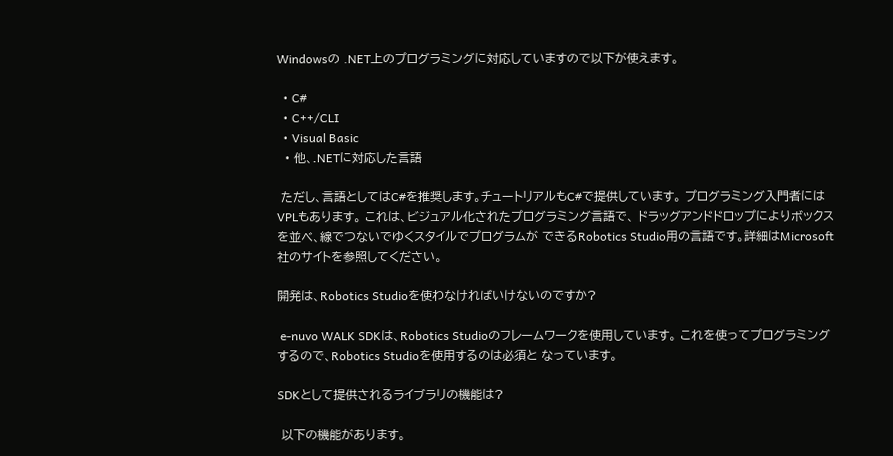Windowsの .NET上のプログラミングに対応していますので以下が使えます。

  • C#
  • C++/CLI
  • Visual Basic
  • 他、.NETに対応した言語

 ただし、言語としてはC#を推奨します。チュートリアルもC#で提供しています。 プログラミング入門者にはVPLもあります。 これは、ビジュアル化されたプログラミング言語で、 ドラッグアンドドロップによりボックスを並べ、線でつないでゆくスタイルでプログラムが できるRobotics Studio用の言語です。詳細はMicrosoft社のサイトを参照してください。

開発は、Robotics Studioを使わなければいけないのですか?

 e-nuvo WALK SDKは、Robotics Studioのフレームワークを使用しています。 これを使ってプログラミングするので、Robotics Studioを使用するのは必須と なっています。

SDKとして提供されるライブラリの機能は?

 以下の機能があります。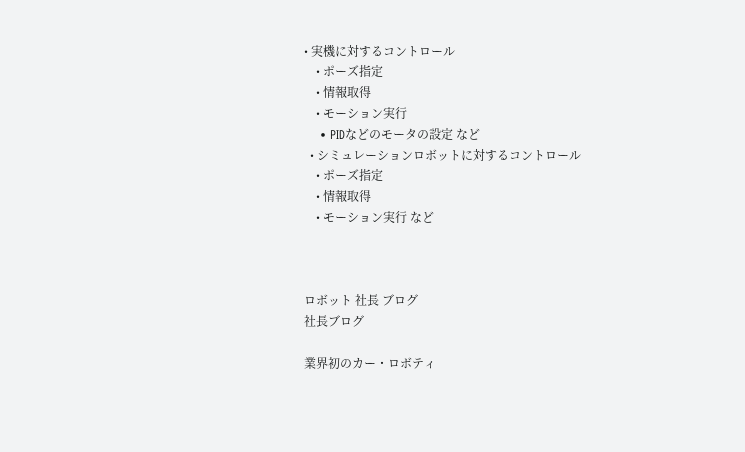• 実機に対するコントロール
    • ポーズ指定
    • 情報取得
    • モーション実行
    • PIDなどのモータの設定 など
  • シミュレーションロボットに対するコントロール
    • ポーズ指定
    • 情報取得
    • モーション実行 など



ロボット 社長 ブログ
社長ブログ

業界初のカー・ロボティ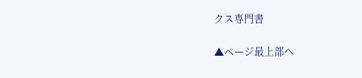クス専門書

▲ページ最上部へ